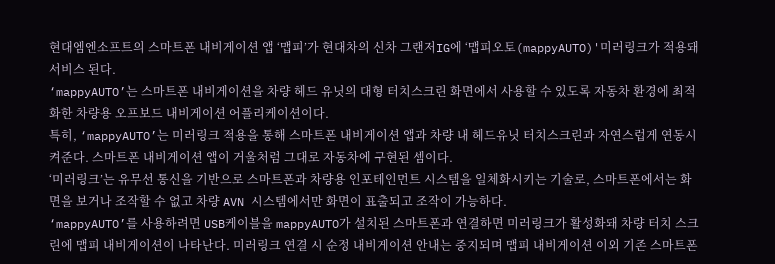현대엠엔소프트의 스마트폰 내비게이션 앱 ‘맵피’가 현대차의 신차 그랜저IG에 ‘맵피오토(mappyAUTO)'미러링크가 적용돼 서비스 된다.
‘mappyAUTO’는 스마트폰 내비게이션을 차량 헤드 유닛의 대형 터치스크린 화면에서 사용할 수 있도록 자동차 환경에 최적화한 차량용 오프보드 내비게이션 어플리케이션이다.
특히, ‘mappyAUTO’는 미러링크 적용을 통해 스마트폰 내비게이션 앱과 차량 내 헤드유닛 터치스크린과 자연스럽게 연동시켜준다. 스마트폰 내비게이션 앱이 거울처럼 그대로 자동차에 구현된 셈이다.
‘미러링크’는 유무선 통신을 기반으로 스마트폰과 차량용 인포테인먼트 시스템을 일체화시키는 기술로, 스마트폰에서는 화면을 보거나 조작할 수 없고 차량 AVN 시스템에서만 화면이 표출되고 조작이 가능하다.
‘mappyAUTO’를 사용하려면 USB케이블을 mappyAUTO가 설치된 스마트폰과 연결하면 미러링크가 활성화돼 차량 터치 스크린에 맵피 내비게이션이 나타난다. 미러링크 연결 시 순정 내비게이션 안내는 중지되며 맵피 내비게이션 이외 기존 스마트폰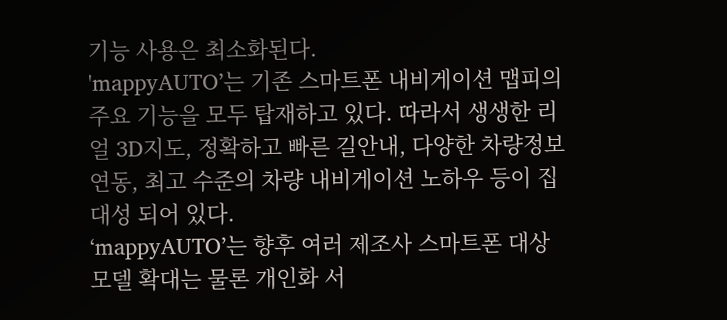기능 사용은 최소화된다.
'mappyAUTO’는 기존 스마트폰 내비게이션 맵피의 주요 기능을 모두 탑재하고 있다. 따라서 생생한 리얼 3D지도, 정확하고 빠른 길안내, 다양한 차량정보 연동, 최고 수준의 차량 내비게이션 노하우 등이 집대성 되어 있다.
‘mappyAUTO’는 향후 여러 제조사 스마트폰 대상 모델 확대는 물론 개인화 서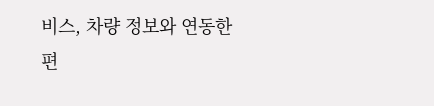비스, 차량 정보와 연동한 편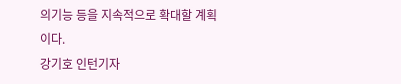의기능 등을 지속적으로 확대할 계획이다.
강기호 인턴기자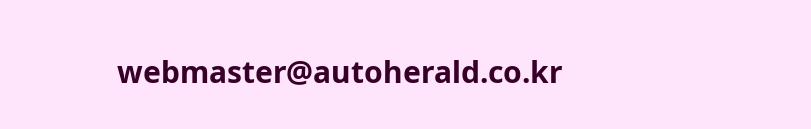webmaster@autoherald.co.kr